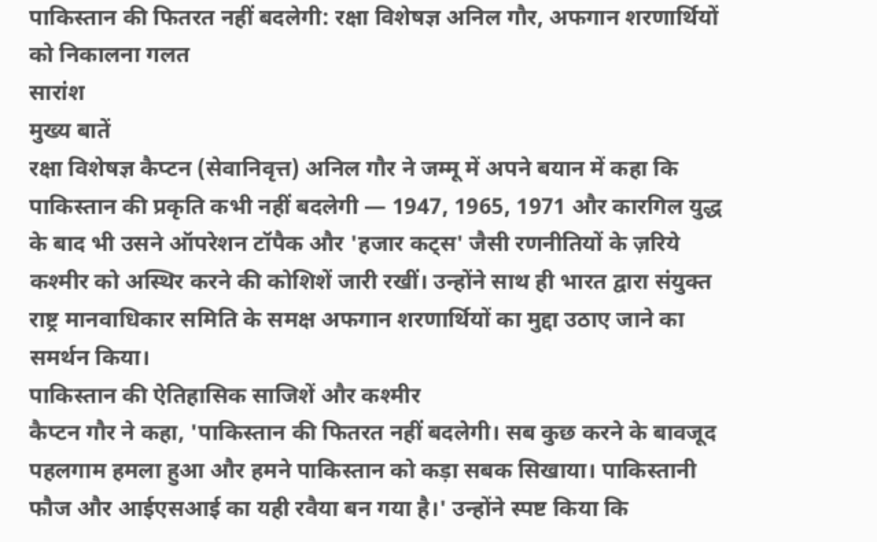पाकिस्तान की फितरत नहीं बदलेगी: रक्षा विशेषज्ञ अनिल गौर, अफगान शरणार्थियों को निकालना गलत
सारांश
मुख्य बातें
रक्षा विशेषज्ञ कैप्टन (सेवानिवृत्त) अनिल गौर ने जम्मू में अपने बयान में कहा कि पाकिस्तान की प्रकृति कभी नहीं बदलेगी — 1947, 1965, 1971 और कारगिल युद्ध के बाद भी उसने ऑपरेशन टॉपैक और 'हजार कट्स' जैसी रणनीतियों के ज़रिये कश्मीर को अस्थिर करने की कोशिशें जारी रखीं। उन्होंने साथ ही भारत द्वारा संयुक्त राष्ट्र मानवाधिकार समिति के समक्ष अफगान शरणार्थियों का मुद्दा उठाए जाने का समर्थन किया।
पाकिस्तान की ऐतिहासिक साजिशें और कश्मीर
कैप्टन गौर ने कहा, 'पाकिस्तान की फितरत नहीं बदलेगी। सब कुछ करने के बावजूद पहलगाम हमला हुआ और हमने पाकिस्तान को कड़ा सबक सिखाया। पाकिस्तानी फौज और आईएसआई का यही रवैया बन गया है।' उन्होंने स्पष्ट किया कि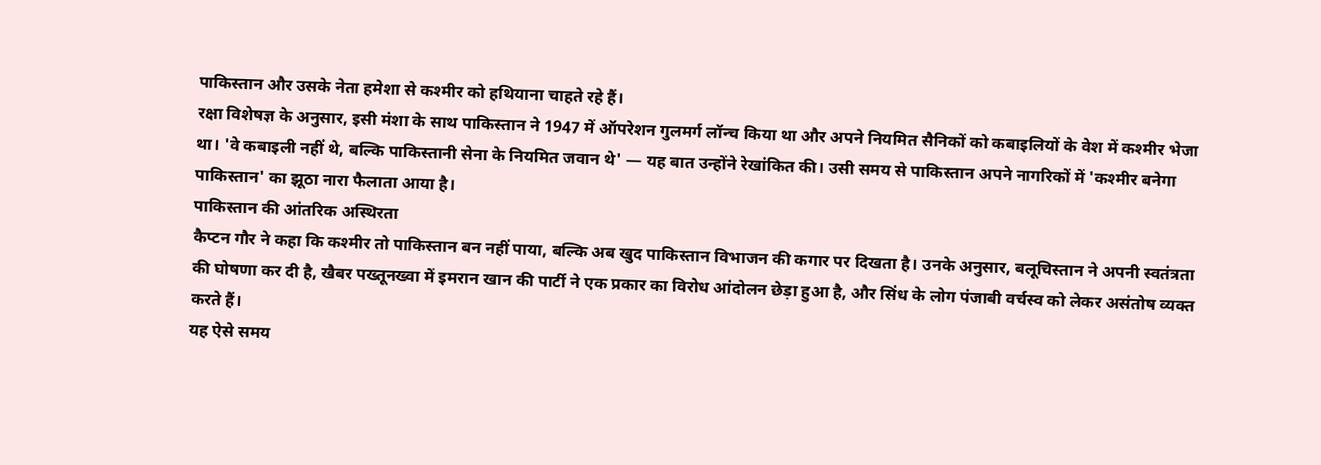पाकिस्तान और उसके नेता हमेशा से कश्मीर को हथियाना चाहते रहे हैं।
रक्षा विशेषज्ञ के अनुसार, इसी मंशा के साथ पाकिस्तान ने 1947 में ऑपरेशन गुलमर्ग लॉन्च किया था और अपने नियमित सैनिकों को कबाइलियों के वेश में कश्मीर भेजा था। 'वे कबाइली नहीं थे, बल्कि पाकिस्तानी सेना के नियमित जवान थे' — यह बात उन्होंने रेखांकित की। उसी समय से पाकिस्तान अपने नागरिकों में 'कश्मीर बनेगा पाकिस्तान' का झूठा नारा फैलाता आया है।
पाकिस्तान की आंतरिक अस्थिरता
कैप्टन गौर ने कहा कि कश्मीर तो पाकिस्तान बन नहीं पाया, बल्कि अब खुद पाकिस्तान विभाजन की कगार पर दिखता है। उनके अनुसार, बलूचिस्तान ने अपनी स्वतंत्रता की घोषणा कर दी है, खैबर पख्तूनख्वा में इमरान खान की पार्टी ने एक प्रकार का विरोध आंदोलन छेड़ा हुआ है, और सिंध के लोग पंजाबी वर्चस्व को लेकर असंतोष व्यक्त करते हैं।
यह ऐसे समय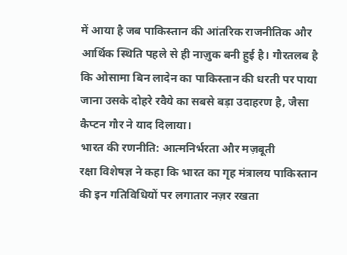में आया है जब पाकिस्तान की आंतरिक राजनीतिक और आर्थिक स्थिति पहले से ही नाज़ुक बनी हुई है। गौरतलब है कि ओसामा बिन लादेन का पाकिस्तान की धरती पर पाया जाना उसके दोहरे रवैये का सबसे बड़ा उदाहरण है, जैसा कैप्टन गौर ने याद दिलाया।
भारत की रणनीति: आत्मनिर्भरता और मज़बूती
रक्षा विशेषज्ञ ने कहा कि भारत का गृह मंत्रालय पाकिस्तान की इन गतिविधियों पर लगातार नज़र रखता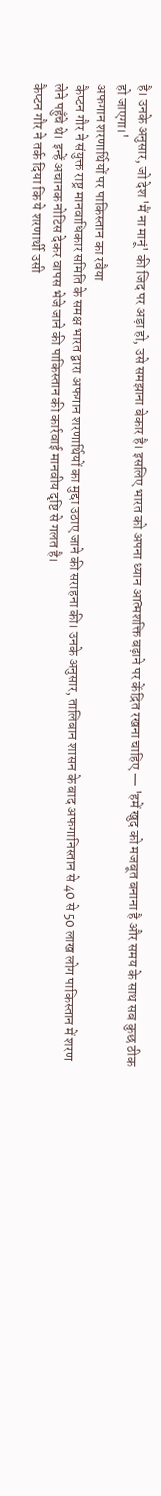है। उनके अनुसार, जो देश 'मैं ना मानूं' की जिद पर अड़ा हो, उसे समझाना बेकार है। इसलिए भारत को अपना ध्यान आत्मशक्ति बढ़ाने पर केंद्रित रखना चाहिए — 'हमें खुद को मजबूत बनाना है और समय के साथ सब कुछ ठीक हो जाएगा।'
अफगान शरणार्थियों पर पाकिस्तान का रवैया
कैप्टन गौर ने संयुक्त राष्ट्र मानवाधिकार समिति के समक्ष भारत द्वारा अफगान शरणार्थियों का मुद्दा उठाए जाने की सराहना की। उनके अनुसार, तालिबान शासन के बाद अफगानिस्तान से 40 से 50 लाख लोग पाकिस्तान में शरण लेने पहुँचे थे। इन्हें अचानक नोटिस देकर वापस भेजे जाने की पाकिस्तान की कार्रवाई मानवीय दृष्टि से गलत है।
कैप्टन गौर ने तर्क दिया कि ये शरणार्थी उसी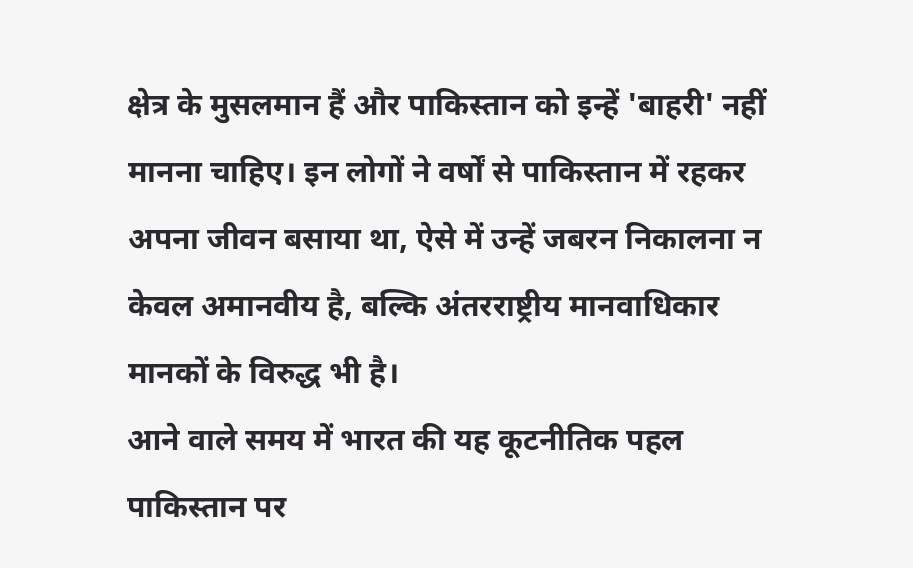क्षेत्र के मुसलमान हैं और पाकिस्तान को इन्हें 'बाहरी' नहीं मानना चाहिए। इन लोगों ने वर्षों से पाकिस्तान में रहकर अपना जीवन बसाया था, ऐसे में उन्हें जबरन निकालना न केवल अमानवीय है, बल्कि अंतरराष्ट्रीय मानवाधिकार मानकों के विरुद्ध भी है।
आने वाले समय में भारत की यह कूटनीतिक पहल पाकिस्तान पर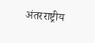अंतरराष्ट्रीय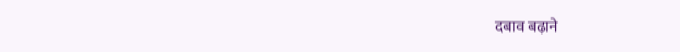दबाव बढ़ाने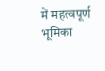में महत्वपूर्ण भूमिका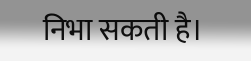निभा सकती है।